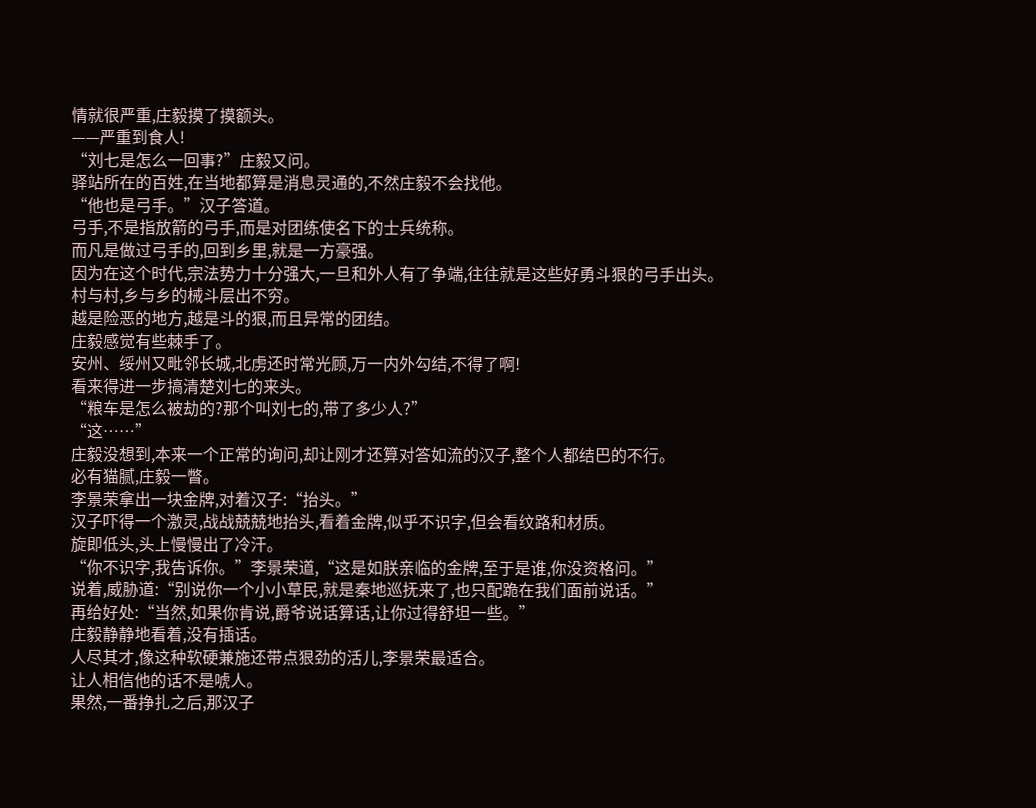情就很严重,庄毅摸了摸额头。
——严重到食人!
“刘七是怎么一回事?”庄毅又问。
驿站所在的百姓,在当地都算是消息灵通的,不然庄毅不会找他。
“他也是弓手。”汉子答道。
弓手,不是指放箭的弓手,而是对团练使名下的士兵统称。
而凡是做过弓手的,回到乡里,就是一方豪强。
因为在这个时代,宗法势力十分强大,一旦和外人有了争端,往往就是这些好勇斗狠的弓手出头。
村与村,乡与乡的械斗层出不穷。
越是险恶的地方,越是斗的狠,而且异常的团结。
庄毅感觉有些棘手了。
安州、绥州又毗邻长城,北虏还时常光顾,万一内外勾结,不得了啊!
看来得进一步搞清楚刘七的来头。
“粮车是怎么被劫的?那个叫刘七的,带了多少人?”
“这……”
庄毅没想到,本来一个正常的询问,却让刚才还算对答如流的汉子,整个人都结巴的不行。
必有猫腻,庄毅一瞥。
李景荣拿出一块金牌,对着汉子:“抬头。”
汉子吓得一个激灵,战战兢兢地抬头,看着金牌,似乎不识字,但会看纹路和材质。
旋即低头,头上慢慢出了冷汗。
“你不识字,我告诉你。”李景荣道,“这是如朕亲临的金牌,至于是谁,你没资格问。”
说着,威胁道:“别说你一个小小草民,就是秦地巡抚来了,也只配跪在我们面前说话。”
再给好处:“当然,如果你肯说,爵爷说话算话,让你过得舒坦一些。”
庄毅静静地看着,没有插话。
人尽其才,像这种软硬兼施还带点狠劲的活儿,李景荣最适合。
让人相信他的话不是唬人。
果然,一番挣扎之后,那汉子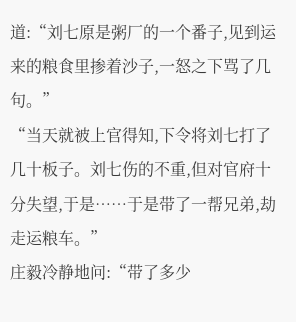道:“刘七原是粥厂的一个番子,见到运来的粮食里掺着沙子,一怒之下骂了几句。”
“当天就被上官得知,下令将刘七打了几十板子。刘七伤的不重,但对官府十分失望,于是……于是带了一帮兄弟,劫走运粮车。”
庄毅冷静地问:“带了多少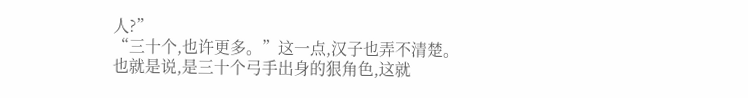人?”
“三十个,也许更多。”这一点,汉子也弄不清楚。
也就是说,是三十个弓手出身的狠角色,这就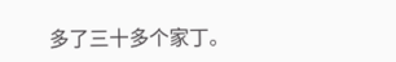多了三十多个家丁。